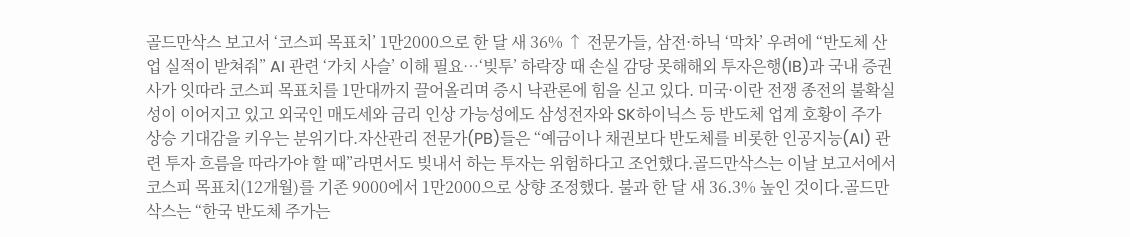골드만삭스 보고서 ‘코스피 목표치’ 1만2000으로 한 달 새 36% ↑ 전문가들, 삼전·하닉 ‘막차’ 우려에 “반도체 산업 실적이 받쳐줘” AI 관련 ‘가치 사슬’ 이해 필요…‘빚투’ 하락장 때 손실 감당 못해해외 투자은행(IB)과 국내 증권사가 잇따라 코스피 목표치를 1만대까지 끌어올리며 증시 낙관론에 힘을 싣고 있다. 미국·이란 전쟁 종전의 불확실성이 이어지고 있고 외국인 매도세와 금리 인상 가능성에도 삼성전자와 SK하이닉스 등 반도체 업계 호황이 주가 상승 기대감을 키우는 분위기다.자산관리 전문가(PB)들은 “예금이나 채권보다 반도체를 비롯한 인공지능(AI) 관련 투자 흐름을 따라가야 할 때”라면서도 빚내서 하는 투자는 위험하다고 조언했다.골드만삭스는 이날 보고서에서 코스피 목표치(12개월)를 기존 9000에서 1만2000으로 상향 조정했다. 불과 한 달 새 36.3% 높인 것이다.골드만삭스는 “한국 반도체 주가는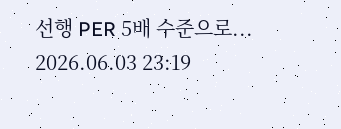선행 PER 5배 수준으로...
2026.06.03 23:19